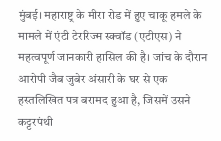मुंबई। महाराष्ट्र के मीरा रोड में हुए चाकू हमले के मामले में एंटी टेररिज्म स्क्वॉड (एटीएस) ने महत्वपूर्ण जानकारी हासिल की है। जांच के दौरान आरोपी जैब जुबेर अंसारी के घर से एक हस्तलिखित पत्र बरामद हुआ है, जिसमें उसने कट्टरपंथी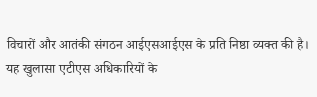विचारों और आतंकी संगठन आईएसआईएस के प्रति निष्ठा व्यक्त की है। यह खुलासा एटीएस अधिकारियों के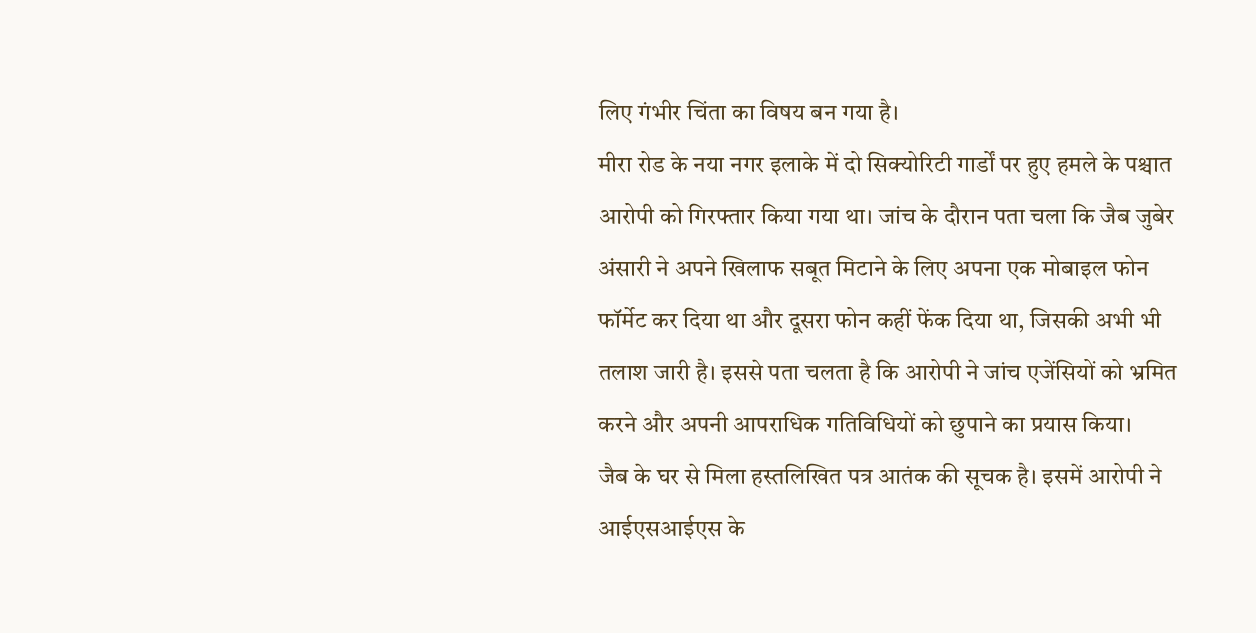लिए गंभीर चिंता का विषय बन गया है।
मीरा रोड के नया नगर इलाके में दो सिक्योरिटी गार्डों पर हुए हमले के पश्चात आरोपी को गिरफ्तार किया गया था। जांच के दौरान पता चला कि जैब जुबेर अंसारी ने अपने खिलाफ सबूत मिटाने के लिए अपना एक मोबाइल फोन फॉर्मेट कर दिया था और दूसरा फोन कहीं फेंक दिया था, जिसकी अभी भी तलाश जारी है। इससे पता चलता है कि आरोपी ने जांच एजेंसियों को भ्रमित करने और अपनी आपराधिक गतिविधियों को छुपाने का प्रयास किया।
जैब के घर से मिला हस्तलिखित पत्र आतंक की सूचक है। इसमें आरोपी ने आईएसआईएस के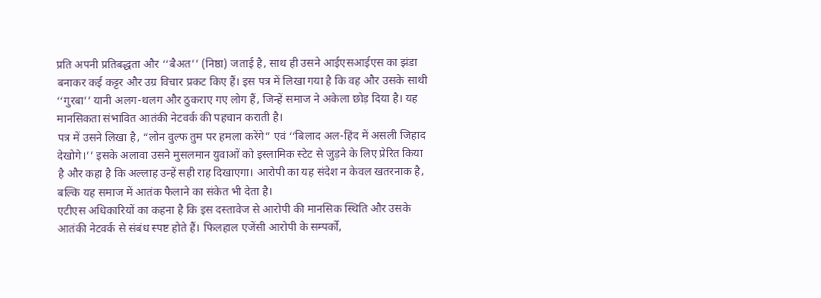प्रति अपनी प्रतिबद्धता और ‘‘बैअत’’ (निष्ठा) जताई है, साथ ही उसने आईएसआईएस का झंडा बनाकर कई कट्टर और उग्र विचार प्रकट किए हैं। इस पत्र में लिखा गया है कि वह और उसके साथी ‘‘गुरबा’’ यानी अलग-थलग और ठुकराए गए लोग हैं, जिन्हें समाज ने अकेला छोड़ दिया है। यह मानसिकता संभावित आतंकी नेटवर्क की पहचान कराती है।
पत्र में उसने लिखा है, “लोन वुल्फ तुम पर हमला करेंगे” एवं ‘‘बिलाद अल-हिंद में असली जिहाद देखोगे।’’ इसके अलावा उसने मुसलमान युवाओं को इस्लामिक स्टेट से जुड़ने के लिए प्रेरित किया है और कहा है कि अल्लाह उन्हें सही राह दिखाएगा। आरोपी का यह संदेश न केवल खतरनाक है, बल्कि यह समाज में आतंक फैलाने का संकेत भी देता है।
एटीएस अधिकारियों का कहना है कि इस दस्तावेज से आरोपी की मानसिक स्थिति और उसके आतंकी नेटवर्क से संबंध स्पष्ट होते हैं। फिलहाल एजेंसी आरोपी के सम्पर्कों,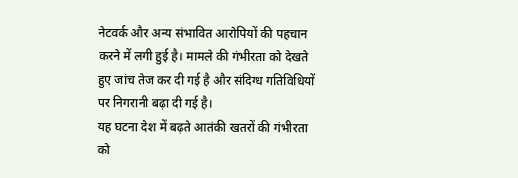नेटवर्क और अन्य संभावित आरोपियों की पहचान करने में लगी हुई है। मामले की गंभीरता को देखते हुए जांच तेज कर दी गई है और संदिग्ध गतिविधियों पर निगरानी बढ़ा दी गई है।
यह घटना देश में बढ़ते आतंकी खतरों की गंभीरता को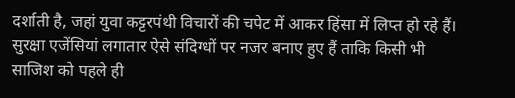दर्शाती है, जहां युवा कट्टरपंथी विचारों की चपेट में आकर हिंसा में लिप्त हो रहे हैं। सुरक्षा एजेंसियां लगातार ऐसे संदिग्धों पर नजर बनाए हुए हैं ताकि किसी भी साजिश को पहले ही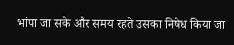भांपा जा सके और समय रहते उसका निषेध किया जा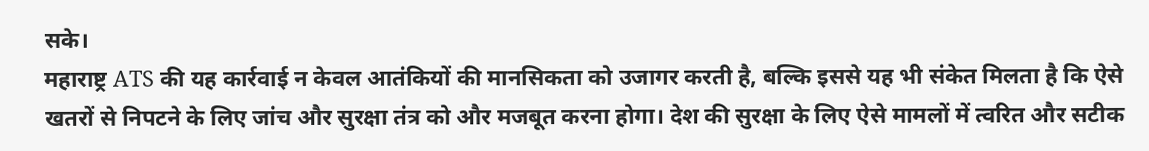सके।
महाराष्ट्र ATS की यह कार्रवाई न केवल आतंकियों की मानसिकता को उजागर करती है, बल्कि इससे यह भी संकेत मिलता है कि ऐसे खतरों से निपटने के लिए जांच और सुरक्षा तंत्र को और मजबूत करना होगा। देश की सुरक्षा के लिए ऐसे मामलों में त्वरित और सटीक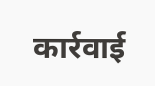कार्रवाई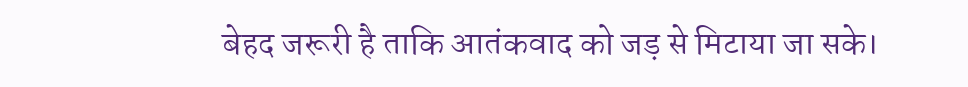बेहद जरूरी है ताकि आतंकवाद को जड़ से मिटाया जा सके।